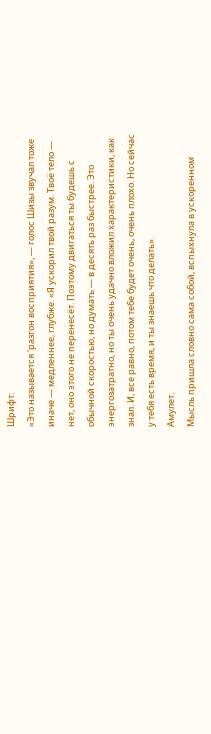Шрифт:
«Это называется 'разгон восприятия», — голос Шизы звучал тоже иначе — медленнее, глубже. «Я ускорил твой разум. Твоё тело — нет, оно этого не перенесёт. Поэтому двигаться ты будешь с обычной скоростью, но думать — в десять раз быстрее. Это энергозатратно, но ты очень удачно вложил характеристики, как знал. И, все равно, потом тебе будет очень, очень плохо. Но сейчас у тебя есть время, и ты знаешь что делать».
Амулет.
Мысль пришла словно сама собой, вспыхнула в ускоренном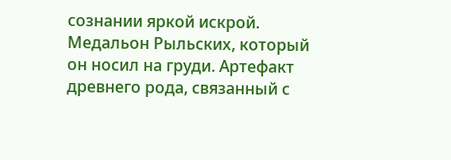сознании яркой искрой. Медальон Рыльских, который он носил на груди. Артефакт древнего рода, связанный с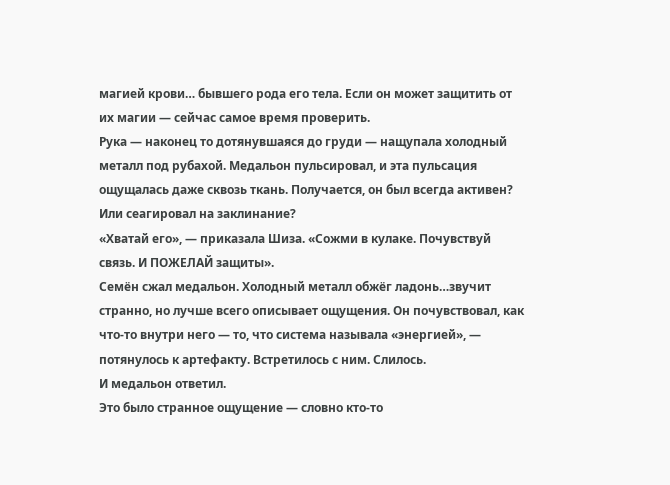магией крови… бывшего рода его тела. Если он может защитить от их магии — сейчас самое время проверить.
Рука — наконец то дотянувшаяся до груди — нащупала холодный металл под рубахой. Медальон пульсировал, и эта пульсация ощущалась даже сквозь ткань. Получается, он был всегда активен? Или сеагировал на заклинание?
«Хватай его», — приказала Шиза. «Сожми в кулаке. Почувствуй связь. И ПОЖЕЛАЙ защиты».
Семён сжал медальон. Холодный металл обжёг ладонь…звучит странно, но лучше всего описывает ощущения. Он почувствовал, как что-то внутри него — то, что система называла «энергией», — потянулось к артефакту. Встретилось с ним. Слилось.
И медальон ответил.
Это было странное ощущение — словно кто-то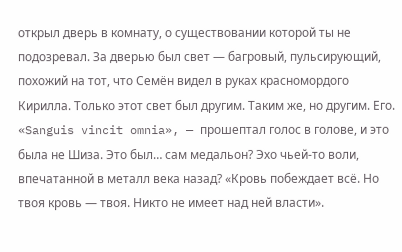открыл дверь в комнату, о существовании которой ты не подозревал. За дверью был свет — багровый, пульсирующий, похожий на тот, что Семён видел в руках красномордого Кирилла. Только этот свет был другим. Таким же, но другим. Его.
«Sanguis vincit omnia», — прошептал голос в голове, и это была не Шиза. Это был… сам медальон? Эхо чьей-то воли, впечатанной в металл века назад? «Кровь побеждает всё. Но твоя кровь — твоя. Никто не имеет над ней власти».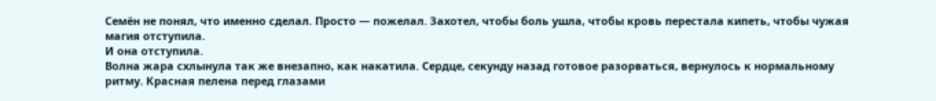Семён не понял, что именно сделал. Просто — пожелал. Захотел, чтобы боль ушла, чтобы кровь перестала кипеть, чтобы чужая магия отступила.
И она отступила.
Волна жара схлынула так же внезапно, как накатила. Сердце, секунду назад готовое разорваться, вернулось к нормальному ритму. Красная пелена перед глазами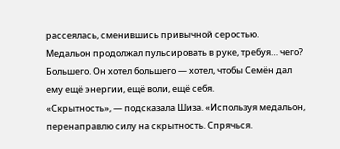рассеялась, сменившись привычной серостью.
Медальон продолжал пульсировать в руке, требуя… чего? Большего. Он хотел большего — хотел, чтобы Семён дал ему ещё энергии, ещё воли, ещё себя.
«Скрытность», — подсказала Шиза. «Используя медальон, перенаправлю силу на скрытность. Спрячься.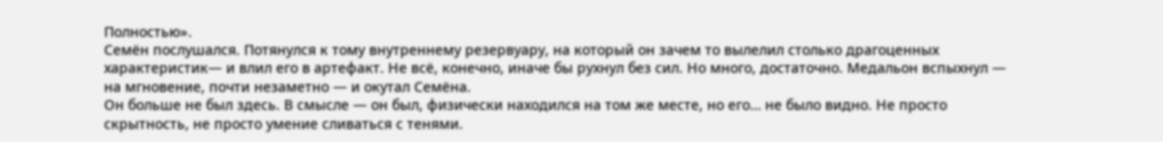Полностью».
Семён послушался. Потянулся к тому внутреннему резервуару, на который он зачем то вылелил столько драгоценных характеристик— и влил его в артефакт. Не всё, конечно, иначе бы рухнул без сил. Но много, достаточно. Медальон вспыхнул — на мгновение, почти незаметно — и окутал Семёна.
Он больше не был здесь. В смысле — он был, физически находился на том же месте, но его… не было видно. Не просто скрытность, не просто умение сливаться с тенями.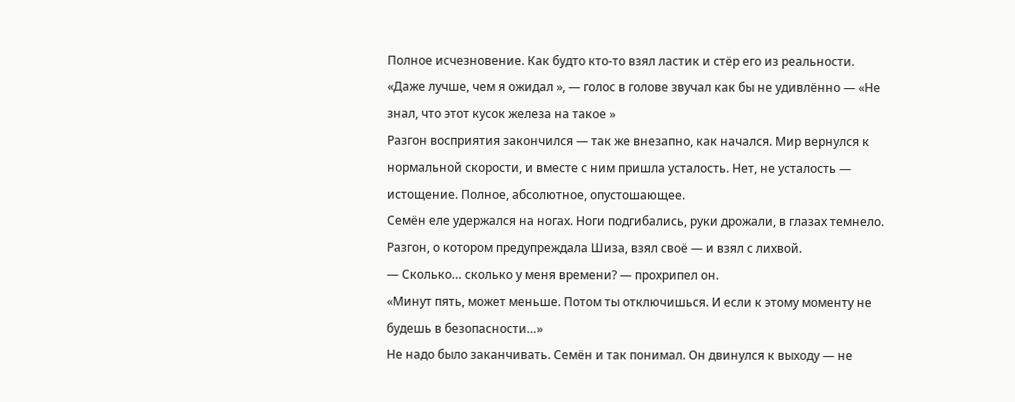Полное исчезновение. Как будто кто-то взял ластик и стёр его из реальности.
«Даже лучше, чем я ожидал », — голос в голове звучал как бы не удивлённо — «Не знал, что этот кусок железа на такое »
Разгон восприятия закончился — так же внезапно, как начался. Мир вернулся к нормальной скорости, и вместе с ним пришла усталость. Нет, не усталость — истощение. Полное, абсолютное, опустошающее.
Семён еле удержался на ногах. Ноги подгибались, руки дрожали, в глазах темнело. Разгон, о котором предупреждала Шиза, взял своё — и взял с лихвой.
— Сколько… сколько у меня времени? — прохрипел он.
«Минут пять, может меньше. Потом ты отключишься. И если к этому моменту не будешь в безопасности…»
Не надо было заканчивать. Семён и так понимал. Он двинулся к выходу — не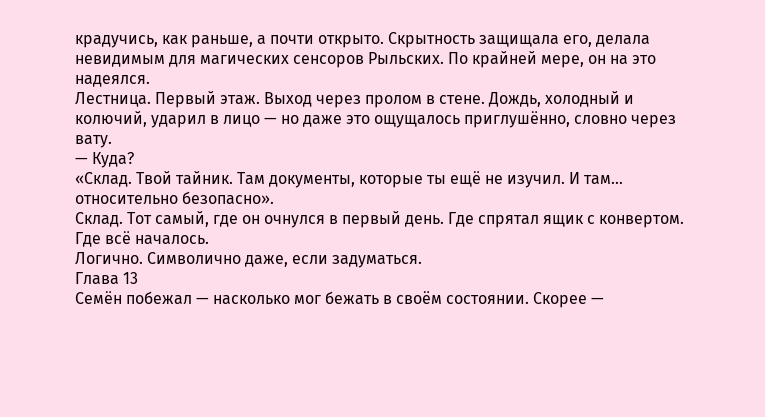крадучись, как раньше, а почти открыто. Скрытность защищала его, делала невидимым для магических сенсоров Рыльских. По крайней мере, он на это надеялся.
Лестница. Первый этаж. Выход через пролом в стене. Дождь, холодный и колючий, ударил в лицо — но даже это ощущалось приглушённо, словно через вату.
— Куда?
«Склад. Твой тайник. Там документы, которые ты ещё не изучил. И там… относительно безопасно».
Склад. Тот самый, где он очнулся в первый день. Где спрятал ящик с конвертом. Где всё началось.
Логично. Символично даже, если задуматься.
Глава 13
Семён побежал — насколько мог бежать в своём состоянии. Скорее —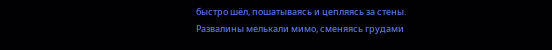быстро шёл, пошатываясь и цепляясь за стены. Развалины мелькали мимо, сменяясь грудами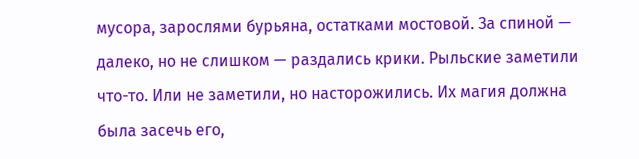мусора, зарослями бурьяна, остатками мостовой. За спиной — далеко, но не слишком — раздались крики. Рыльские заметили что-то. Или не заметили, но насторожились. Их магия должна была засечь его,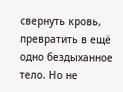свернуть кровь, превратить в ещё одно бездыханное тело. Но не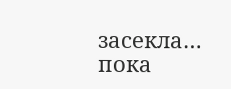засекла… пока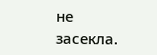не засекла.